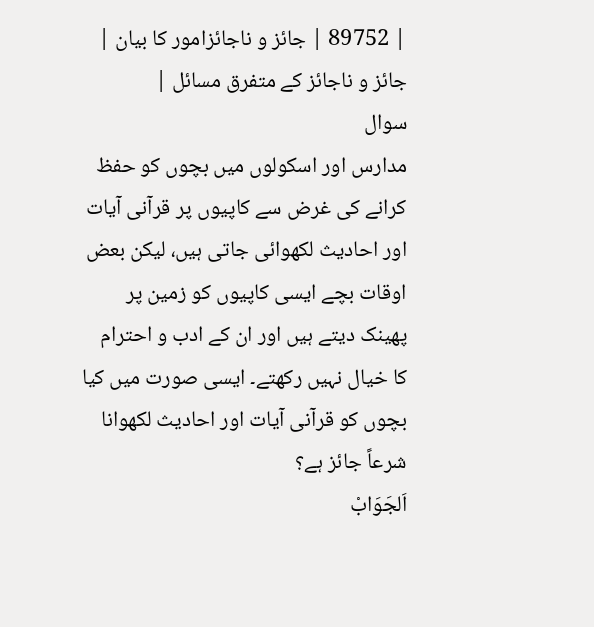| 89752 | جائز و ناجائزامور کا بیان | جائز و ناجائز کے متفرق مسائل |
سوال
مدارس اور اسکولوں میں بچوں کو حفظ کرانے کی غرض سے کاپیوں پر قرآنی آیات اور احادیث لکھوائی جاتی ہیں، لیکن بعض اوقات بچے ایسی کاپیوں کو زمین پر پھینک دیتے ہیں اور ان کے ادب و احترام کا خیال نہیں رکھتے۔ ایسی صورت میں کیا بچوں کو قرآنی آیات اور احادیث لکھوانا شرعاً جائز ہے؟
اَلجَوَابْ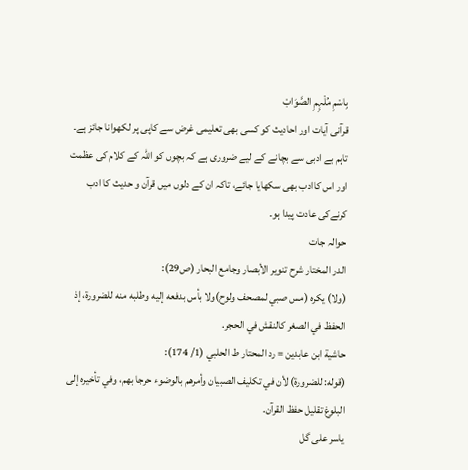بِاسْمِ مُلْہِمِ الصَّوَابْ
قرآنی آیات اور احادیث کو کسی بھی تعلیمی غرض سے کاپی پر لکھوانا جائز ہے۔ تاہم بے ادبی سے بچانے کے لیے ضروری ہے کہ بچوں کو اللہ کے کلام کی عظمت اور اس کاادب بھی سکھایا جائے، تاکہ ان کے دلوں میں قرآن و حدیث کا ادب کرنےکی عادت پیدا ہو۔
حوالہ جات
الدر المختار شرح تنوير الأبصار وجامع البحار (ص29):
(ولا) يكره (مس صبي لمصحف ولوح)ولا بأس بدفعه إليه وطلبه منه للضرورة، إذ الحفظ في الصغر كالنقش في الحجر.
حاشية ابن عابدين = رد المحتار ط الحلبي (1/ 174):
(قوله: للضرورة) لأن في تكليف الصبيان وأمرهم بالوضوء حرجا بهم، وفي تأخيره إلى البلوغ تقليل حفظ القرآن.
یاسر علی گل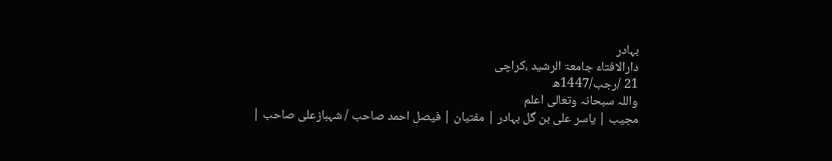بہادر
دارالافتاء جامعۃ الرشید ،کراچی
21 /رجب/1447ھ
واللہ سبحانہ وتعالی اعلم
مجیب | یاسر علی بن گل بہادر | مفتیان | فیصل احمد صاحب / شہبازعلی صاحب |